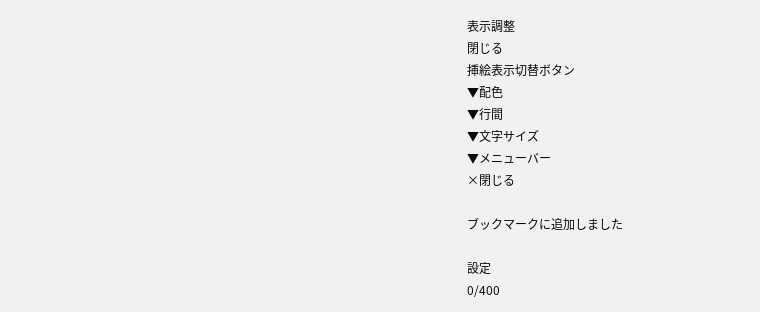表示調整
閉じる
挿絵表示切替ボタン
▼配色
▼行間
▼文字サイズ
▼メニューバー
×閉じる

ブックマークに追加しました

設定
0/400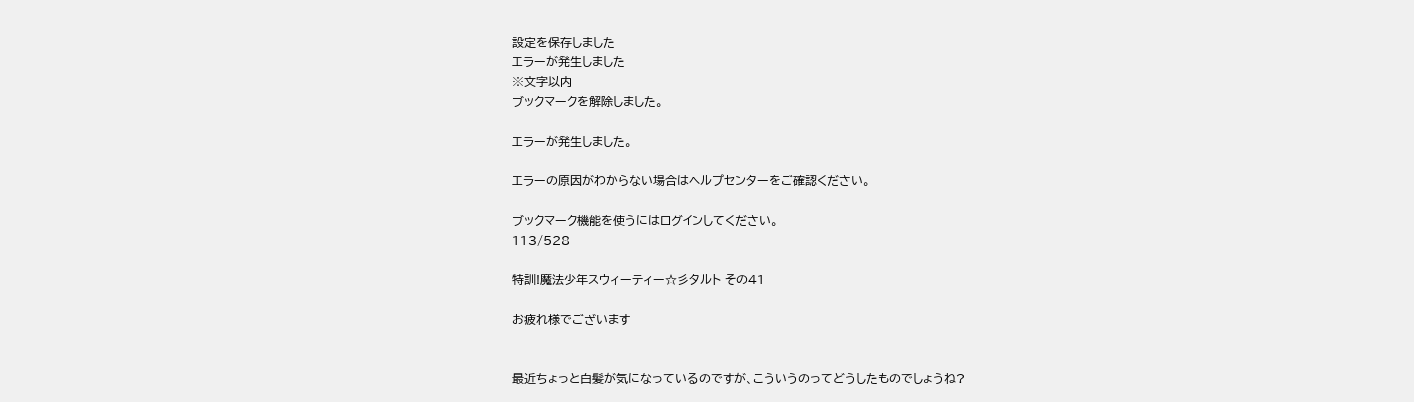設定を保存しました
エラーが発生しました
※文字以内
ブックマークを解除しました。

エラーが発生しました。

エラーの原因がわからない場合はヘルプセンターをご確認ください。

ブックマーク機能を使うにはログインしてください。
113/528

特訓!魔法少年スウィーティー☆彡タルト その41

お疲れ様でございます


最近ちょっと白髪が気になっているのですが、こういうのってどうしたものでしょうね?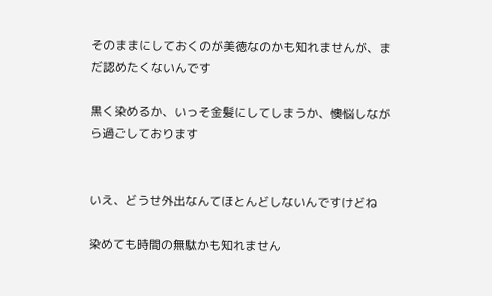そのままにしておくのが美徳なのかも知れませんが、まだ認めたくないんです

黒く染めるか、いっそ金髪にしてしまうか、懊悩しながら過ごしております


いえ、どうせ外出なんてほとんどしないんですけどね

染めても時間の無駄かも知れません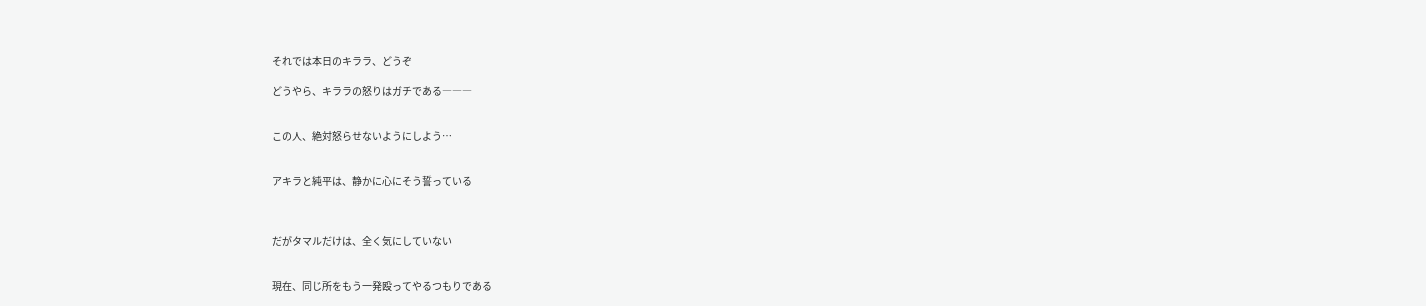それでは本日のキララ、どうぞ

どうやら、キララの怒りはガチである―――


この人、絶対怒らせないようにしよう…


アキラと純平は、静かに心にそう誓っている



だがタマルだけは、全く気にしていない


現在、同じ所をもう一発殴ってやるつもりである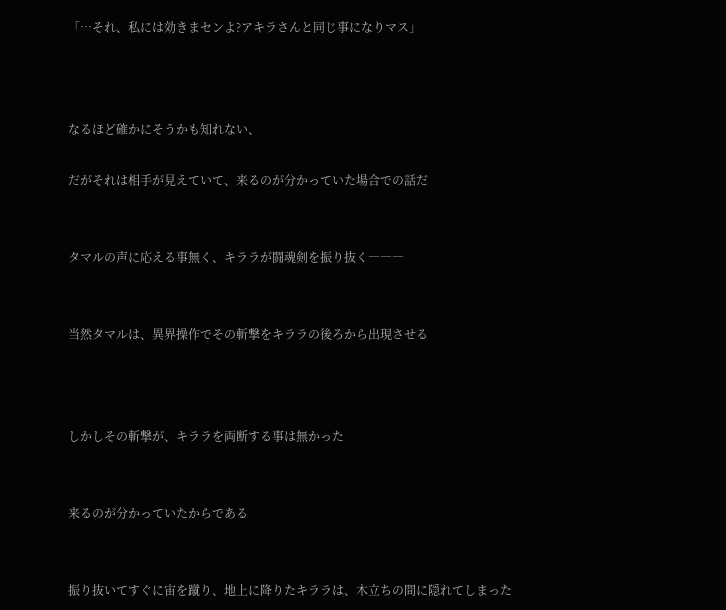「…それ、私には効きまセンよ?アキラさんと同じ事になりマス」



なるほど確かにそうかも知れない、

だがそれは相手が見えていて、来るのが分かっていた場合での話だ


タマルの声に応える事無く、キララが闘魂剣を振り抜く―――


当然タマルは、異界操作でその斬撃をキララの後ろから出現させる



しかしその斬撃が、キララを両断する事は無かった


来るのが分かっていたからである


振り抜いてすぐに宙を蹴り、地上に降りたキララは、木立ちの間に隠れてしまった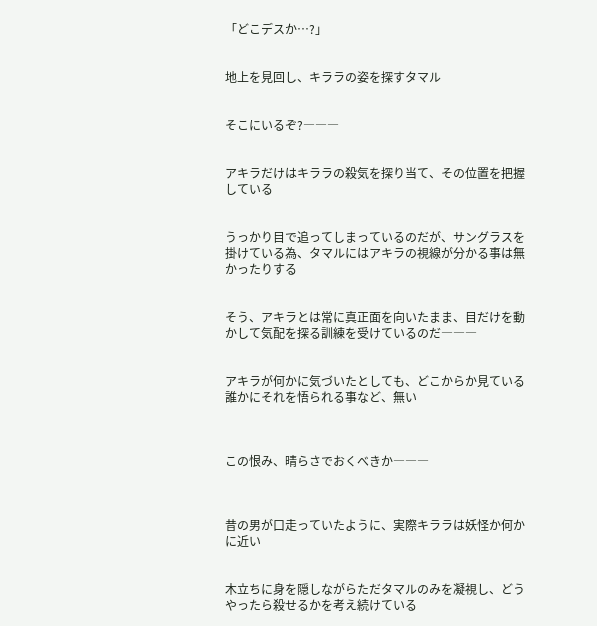「どこデスか…?」


地上を見回し、キララの姿を探すタマル


そこにいるぞ?―――


アキラだけはキララの殺気を探り当て、その位置を把握している


うっかり目で追ってしまっているのだが、サングラスを掛けている為、タマルにはアキラの視線が分かる事は無かったりする


そう、アキラとは常に真正面を向いたまま、目だけを動かして気配を探る訓練を受けているのだ―――


アキラが何かに気づいたとしても、どこからか見ている誰かにそれを悟られる事など、無い



この恨み、晴らさでおくべきか―――



昔の男が口走っていたように、実際キララは妖怪か何かに近い


木立ちに身を隠しながらただタマルのみを凝視し、どうやったら殺せるかを考え続けている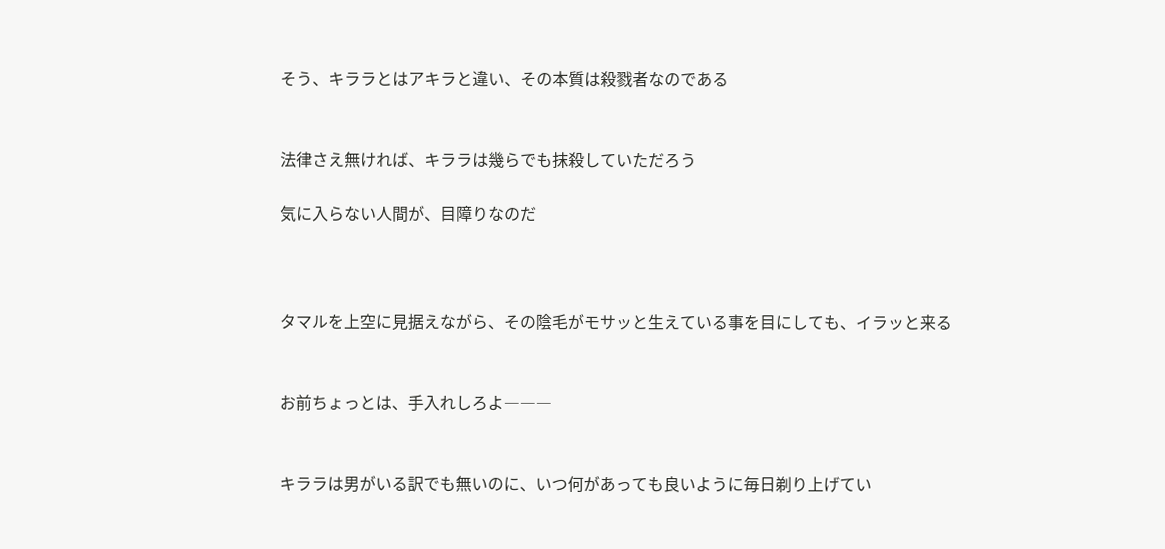そう、キララとはアキラと違い、その本質は殺戮者なのである


法律さえ無ければ、キララは幾らでも抹殺していただろう

気に入らない人間が、目障りなのだ



タマルを上空に見据えながら、その陰毛がモサッと生えている事を目にしても、イラッと来る


お前ちょっとは、手入れしろよ―――


キララは男がいる訳でも無いのに、いつ何があっても良いように毎日剃り上げてい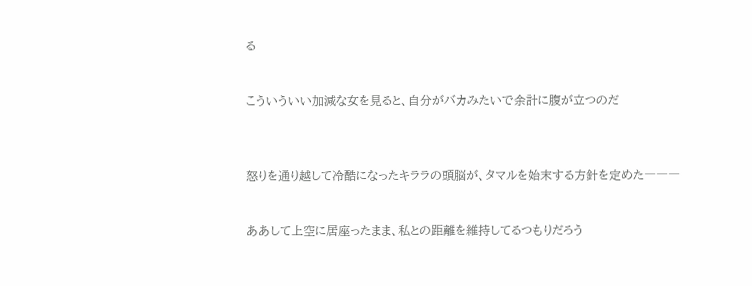る


こういういい加減な女を見ると、自分がバカみたいで余計に腹が立つのだ



怒りを通り越して冷酷になったキララの頭脳が、タマルを始末する方針を定めた―――


ああして上空に居座ったまま、私との距離を維持してるつもりだろう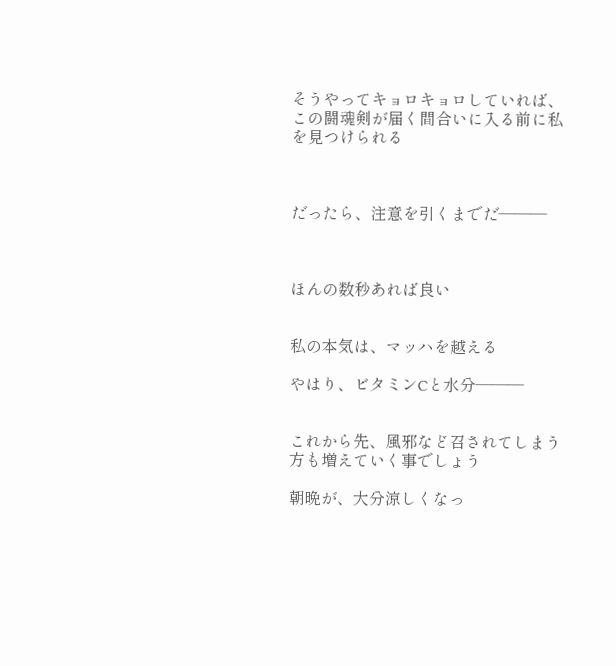そうやってキョロキョロしていれば、この闘魂剣が届く間合いに入る前に私を見つけられる



だったら、注意を引くまでだ―――



ほんの数秒あれば良い


私の本気は、マッハを越える

やはり、ビタミンCと水分―――


これから先、風邪など召されてしまう方も増えていく事でしょう

朝晩が、大分涼しくなっ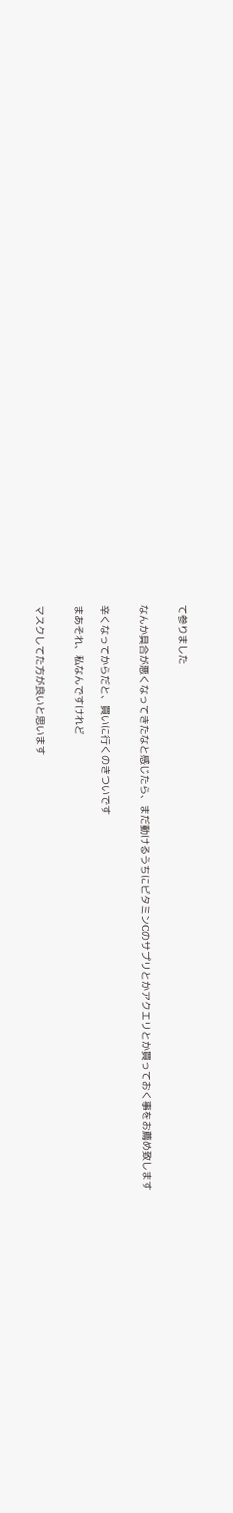て参りました


なんか具合が悪くなってきたなと感じたら、まだ動けるうちにビタミンCのサプリとかアクエリとか買っておく事をお薦め致します


辛くなってからだと、買いに行くのきついです

まあそれ、私なんですけれど


マスクしてた方が良いと思います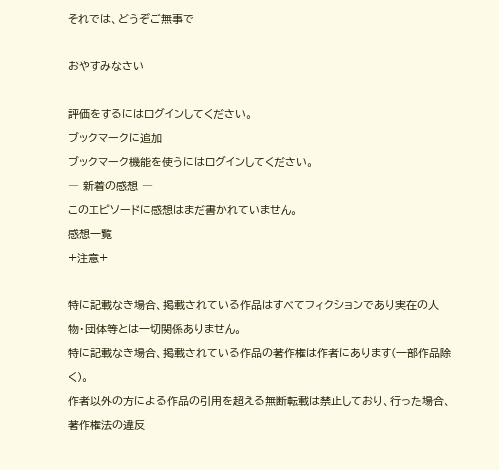それでは、どうぞご無事で

おやすみなさい

評価をするにはログインしてください。
ブックマークに追加
ブックマーク機能を使うにはログインしてください。
― 新着の感想 ―
このエピソードに感想はまだ書かれていません。
感想一覧
+注意+

特に記載なき場合、掲載されている作品はすべてフィクションであり実在の人物・団体等とは一切関係ありません。
特に記載なき場合、掲載されている作品の著作権は作者にあります(一部作品除く)。
作者以外の方による作品の引用を超える無断転載は禁止しており、行った場合、著作権法の違反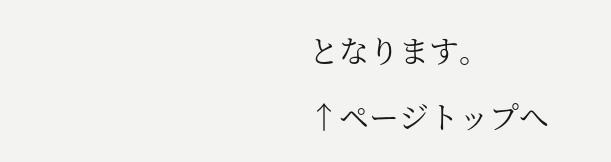となります。

↑ページトップへ